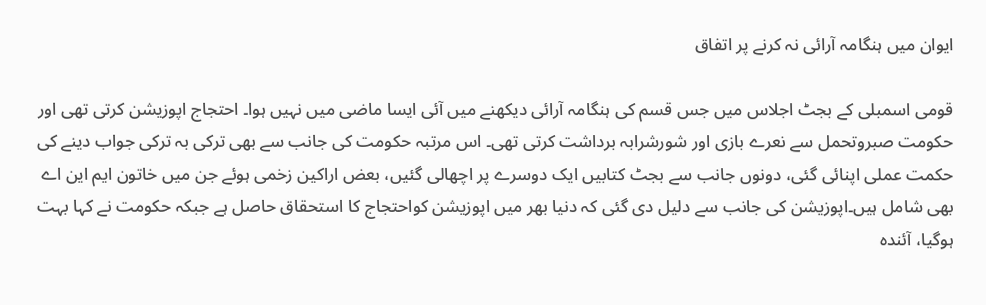ایوان میں ہنگامہ آرائی نہ کرنے پر اتفاق

قومی اسمبلی کے بجٹ اجلاس میں جس قسم کی ہنگامہ آرائی دیکھنے میں آئی ایسا ماضی میں نہیں ہوا۔ احتجاج اپوزیشن کرتی تھی اور حکومت صبروتحمل سے نعرے بازی اور شورشرابہ برداشت کرتی تھی۔ اس مرتبہ حکومت کی جانب سے بھی ترکی بہ ترکی جواب دینے کی حکمت عملی اپنائی گئی، دونوں جانب سے بجٹ کتابیں ایک دوسرے پر اچھالی گئیں، بعض اراکین زخمی ہوئے جن میں خاتون ایم این اے بھی شامل ہیں۔اپوزیشن کی جانب سے دلیل دی گئی کہ دنیا بھر میں اپوزیشن کواحتجاج کا استحقاق حاصل ہے جبکہ حکومت نے کہا بہت ہوگیا، آئندہ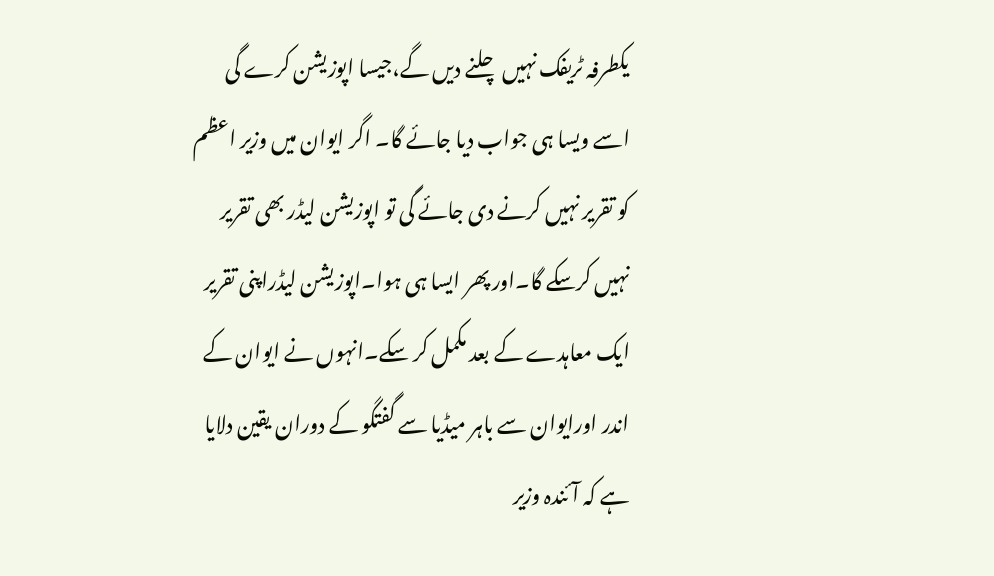یکطرفہ ٹریفک نہیں چلنے دیں گے،جیسا اپوزیشن کرے گی اسے ویسا ہی جواب دیا جائے گا۔ اگر ایوان میں وزیر اعظم کو تقریر نہیں کرنے دی جائے گی تو اپوزیشن لیڈر بھی تقریر نہیں کرسکے گا۔اور پھر ایسا ہی ہوا۔اپوزیشن لیڈراپنی تقریر ایک معاہدے کے بعد مکمل کر سکے۔انہوں نے ایوان کے اندر اورایوان سے باہر میڈیا سے گفتگو کے دوران یقین دلایا ہے کہ آئندہ وزیر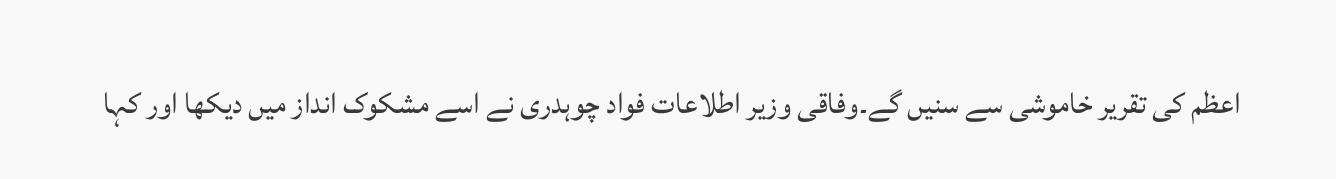اعظم کی تقریر خاموشی سے سنیں گے۔وفاقی وزیر اطلاعات فواد چوہدری نے اسے مشکوک انداز میں دیکھا اور کہا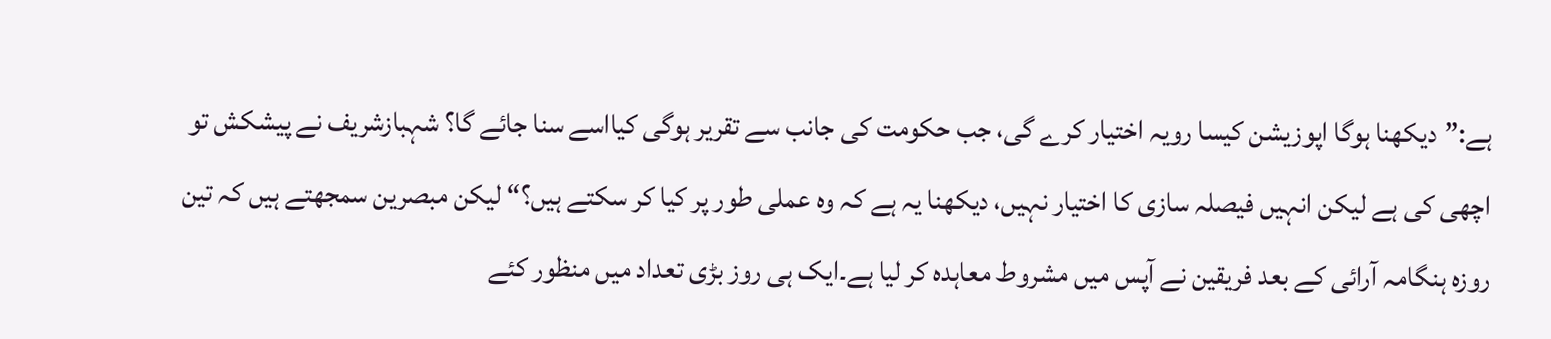ہے:”دیکھنا ہوگا اپوزیشن کیسا رویہ اختیار کرے گی، جب حکومت کی جانب سے تقریر ہوگی کیااسے سنا جائے گا؟ شہبازشریف نے پیشکش تو اچھی کی ہے لیکن انہیں فیصلہ سازی کا اختیار نہیں، دیکھنا یہ ہے کہ وہ عملی طور پر کیا کر سکتے ہیں؟“ لیکن مبصرین سمجھتے ہیں کہ تین روزہ ہنگامہ آرائی کے بعد فریقین نے آپس میں مشروط معاہدہ کر لیا ہے۔ایک ہی روز بڑی تعداد میں منظور کئے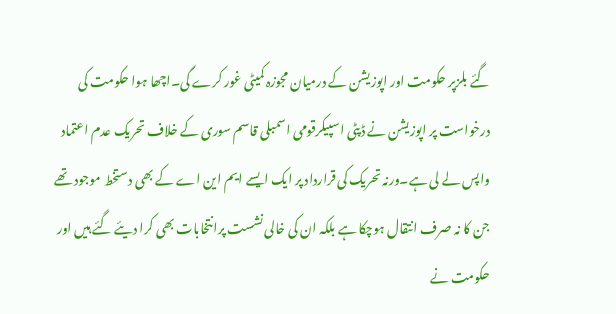گئے بلزپر حکومت اور اپوزیشن کے درمیان مجوزہ کمیٹی غور کرے گی۔اچھا ہوا حکومت کی درخواست پر اپوزیشن نے ڈپٹی اسپیکرقومی اسمبلی قاسم سوری کے خلاف تحریک عدم اعتماد واپس لے لی ہے۔ورنہ تحریک کی قرارداد پر ایک ایسے ایم این اے کے بھی دستخط موجود تھے جن کا نہ صرف انتقال ہوچکا ہے بلکہ ان کی خالی نشست پرانتخابات بھی کرا دیئے گئے ہیں اور حکومت نے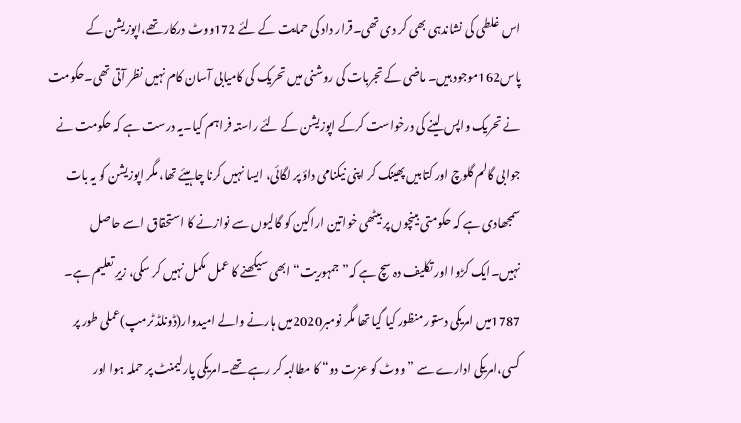اس غلطی کی نشاندہی بھی کر دی تھی۔قرار داد کی حمایت کے لئے 172ووٹ درکار تھے،اپوزیشن کے پاس162موجود ہیں۔ ماضی کے تجربات کی روشنی میں تحریک کی کامیابی آسان کام نہیں نظر آتی تھی۔حکومت نے تحریک واپس لینے کی درخواست کرکے اپوزیشن کے لئے راستہ فراہم کیا۔یہ درست ہے کہ حکومت نے جوابی گالم گلوچ اور کتابیں پھینک کر اپنی نیکنامی داؤ پر لگائی، ایسا نہیں کرنا چاہیئے تھا، مگر اپوزیشن کو یہ بات سمجھادی ہے کہ حکومتی بینچوں پر بیٹھی خواتین اراکین کو گالیوں سے نوازنے کا استحقاق اسے حاصل نہیں۔ایک کڑوا اور تکلیف دہ سچ ہے کہ”جمہوریت“ ابھی سیکھنے کا عمل مکمل نہیں کر سکی، زیرِ تعلیم ہے۔ 1787میں امریکی دستور منظور کیا گیا تھا مگر نومبر2020میں ہارنے والے امیدوار(ڈونلڈ ٹرمپ)عملی طور پر کسی،امریکی ادارے سے ”ووٹ کو عزت دو“ کا مطالبہ کر رہے تھے۔امریکی پارلیمنٹ پر حملہ ہوا اور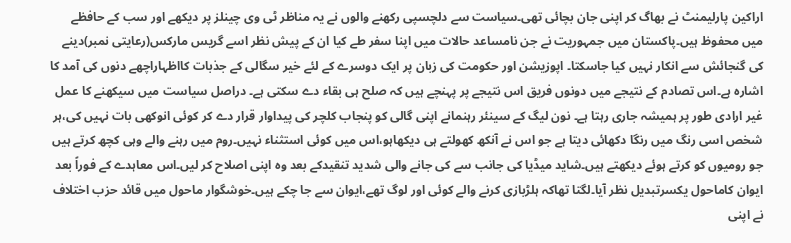اراکین پارلیمنٹ نے بھاگ کر اپنی جان بچائی تھی۔سیاست سے دلچسپی رکھنے والوں نے یہ مناظر ٹی وی چینلز پر دیکھے اور سب کے حافظے میں محفوظ ہیں۔پاکستان میں جمہوریت نے جن نامساعد حالات میں اپنا سفر طے کیا ان کے پیش نظر اسے گریس مارکس(رعایتی نمبر)دینے کی گنجائش سے انکار نہیں کیا جاسکتا۔ اپوزیشن اور حکومت کی زبان پر ایک دوسرے کے لئے خیر سگالی کے جذبات کااظہاراچھے دنوں کی آمد کا اشارہ ہے۔اس تصادم کے نتیجے میں دونوں فریق اس نتیجے پر پہنچے ہیں کہ صلح ہی بقاء دے سکتی ہے۔ دراصل سیاست میں سیکھنے کا عمل غیر ارادی طور پر ہمیشہ جاری رہتا ہے۔ نون لیگ کے سینئر رہنمانے اپنی گالی کو پنجاب کلچر کی پیداوار قرار دے کر کوئی انوکھی بات نہیں کی،ہر شخص اسی رنگ میں رنگا دکھائی دیتا ہے جو اس نے آنکھ کھولتے ہی دیکھاہو،اس میں کوئی استثناء نہیں۔روم میں رہنے والے وہی کچھ کرتے ہیں جو رومیوں کو کرتے ہوئے دیکھتے ہیں۔شاید میڈیا کی جانب سے کی جانے والی شدید تنقیدکے بعد وہ اپنی اصلاح کر لیں۔اس معاہدے کے فوراً بعد ایوان کاماحول یکسرتبدیل نظر آیا۔لگتا تھاکہ ہلڑبازی کرنے والے کوئی اور لوگ تھے،ایوان سے جا چکے ہیں۔خوشگوار ماحول میں قائد حزب اختلاف نے اپنی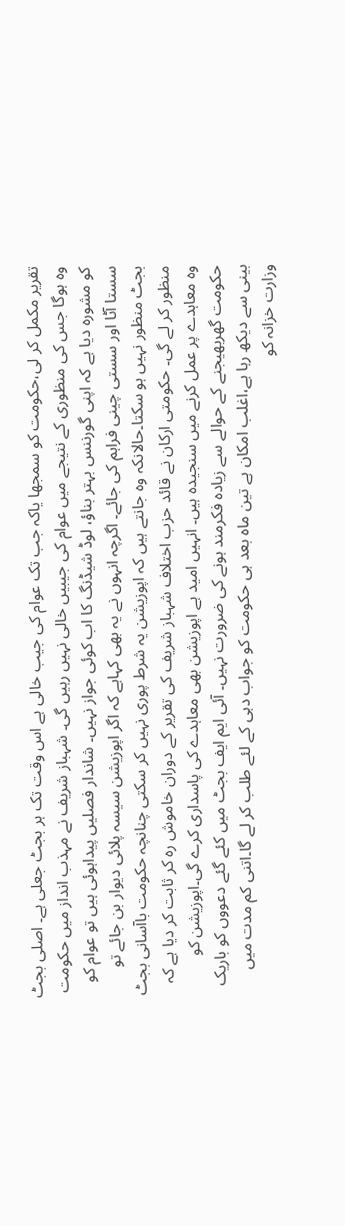تقریر مکمل کر لی،حکومت کو سمجھا یاکہ جب تک عوام کی جیب خالی ہے اس وقت تک ہر بجٹ جعلی ہے۔ اصلی بجٹ وہ ہوگا جس کی منظوری کے نتیجے میں عوام کی جیبیں خالی نہیں رہیں گی۔ شہباز شریف نے مہذب انداز میں حکومت کو مشورہ دیا ہے کہ اپنی گورننس بہتر بناؤ، لوڈ شیڈنگ کا اب کوئی جواز نہیں۔ شاندار فصلیں پیداہوئی ہیں تو عوام کو سستا آٹا اور سستی چینی فراہم کی جائے۔ اگرچہ انہوں نے یہ بھی کہاہے کہ اگر اپوزیشن سیسہ پلائی دیوار بن جائے تو بجٹ منظور نہیں ہو سکتا۔حالانکہ وہ جانتے ہیں کہ اپوزیشن یہ شرط پوری نہیں کر سکتی چنانچہ حکومت باآسانی بجٹ منظور کر لے گی۔ حکومتی ارکان نے قائد حزب اختلاف شہباز شریف کی تقریر کے دوران خاموش رہ کر ثابت کر دیا ہے کہ وہ معاہدے پر عمل کرنے میں سنجیدہ ہیں۔ انہیں امید ہے اپوزیشن بھی معاہدے کی پاسداری کرے گی۔اپوزیشن کو حکومت گھربھیجنے کے حوالے سے زیادہ فکرمند ہونے کی ضرورت نہیں۔ آئی ایم ایف بجٹ میں کئے گئے دعووں کو باریک بینی سے دیکھ رہا ہے،اغلب امکان ہے تین ماہ بعد ہی حکومت کو جواب دہی کے لئے طلب کر لے گا۔اتنی کم مدت میں وزارت خزانہ کو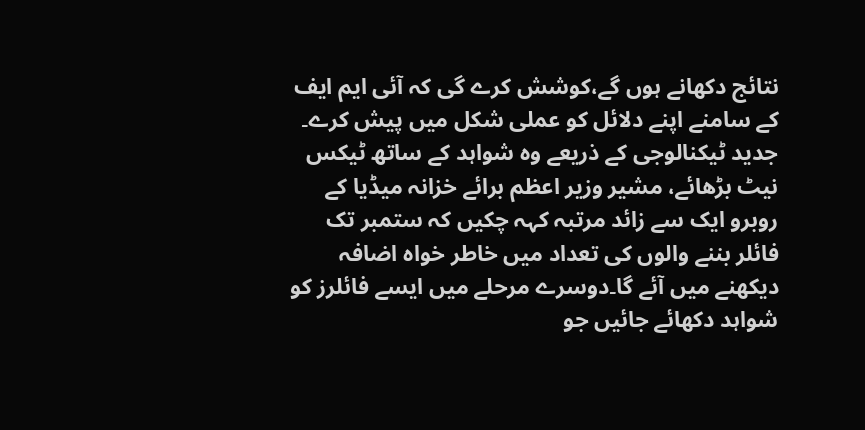نتائج دکھانے ہوں گے،کوشش کرے گی کہ آئی ایم ایف کے سامنے اپنے دلائل کو عملی شکل میں پیش کرے۔ جدید ٹیکنالوجی کے ذریعے وہ شواہد کے ساتھ ٹیکس نیٹ بڑھائے، مشیر وزیر اعظم برائے خزانہ میڈیا کے روبرو ایک سے زائد مرتبہ کہہ چکیں کہ ستمبر تک فائلر بننے والوں کی تعداد میں خاطر خواہ اضافہ دیکھنے میں آئے گا۔دوسرے مرحلے میں ایسے فائلرز کو شواہد دکھائے جائیں جو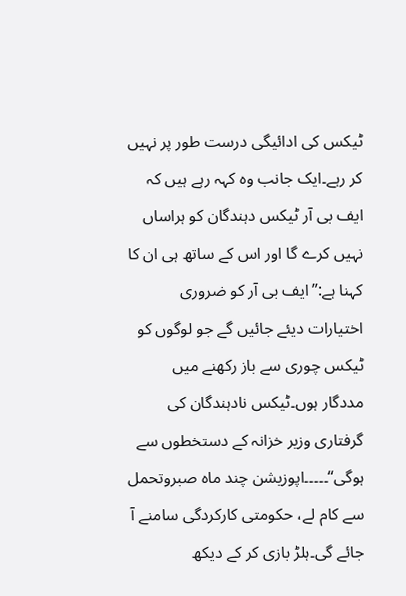ٹیکس کی ادائیگی درست طور پر نہیں کر رہے۔ایک جانب وہ کہہ رہے ہیں کہ ایف بی آر ٹیکس دہندگان کو ہراساں نہیں کرے گا اور اس کے ساتھ ہی ان کا کہنا ہے:”ایف بی آر کو ضروری اختیارات دیئے جائیں گے جو لوگوں کو ٹیکس چوری سے باز رکھنے میں مددگار ہوں۔ٹیکس نادہندگان کی گرفتاری وزیر خزانہ کے دستخطوں سے ہوگی“۔۔۔۔۔اپوزیشن چند ماہ صبروتحمل سے کام لے، حکومتی کارکردگی سامنے آ جائے گی۔ہلڑ بازی کر کے دیکھ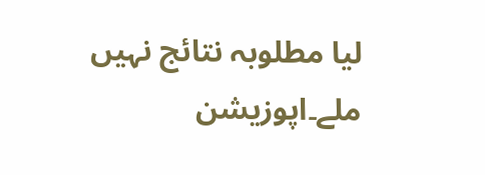لیا مطلوبہ نتائج نہیں ملے۔اپوزیشن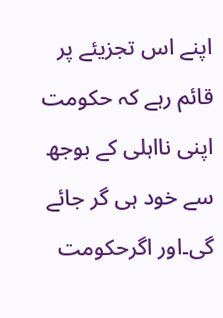اپنے اس تجزیئے پر قائم رہے کہ حکومت اپنی نااہلی کے بوجھ سے خود ہی گر جائے گی۔اور اگرحکومت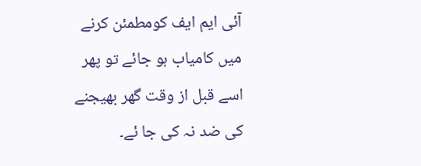آئی ایم ایف کومطمئن کرنے میں کامیاب ہو جائے تو پھر اسے قبل از وقت گھر بھیجنے کی ضد نہ کی جا ئے۔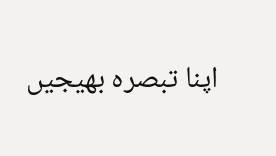اپنا تبصرہ بھیجیں